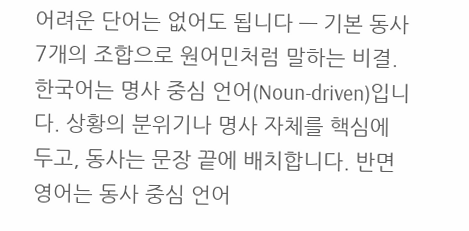어려운 단어는 없어도 됩니다 — 기본 동사 7개의 조합으로 원어민처럼 말하는 비결.
한국어는 명사 중심 언어(Noun-driven)입니다. 상황의 분위기나 명사 자체를 핵심에 두고, 동사는 문장 끝에 배치합니다. 반면 영어는 동사 중심 언어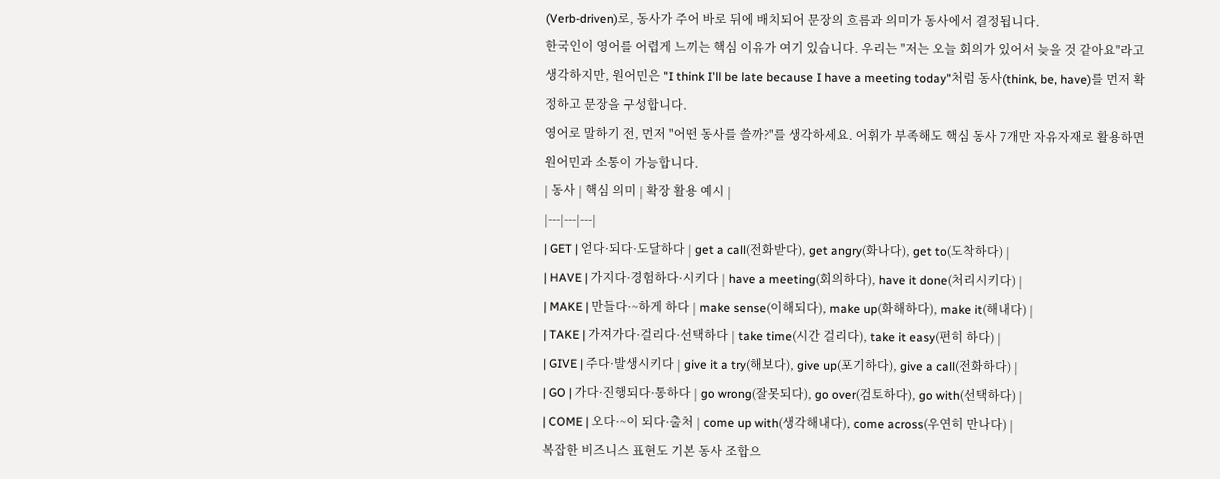(Verb-driven)로, 동사가 주어 바로 뒤에 배치되어 문장의 흐름과 의미가 동사에서 결정됩니다.
한국인이 영어를 어렵게 느끼는 핵심 이유가 여기 있습니다. 우리는 "저는 오늘 회의가 있어서 늦을 것 같아요"라고 생각하지만, 원어민은 "I think I'll be late because I have a meeting today"처럼 동사(think, be, have)를 먼저 확정하고 문장을 구성합니다.
영어로 말하기 전, 먼저 "어떤 동사를 쓸까?"를 생각하세요. 어휘가 부족해도 핵심 동사 7개만 자유자재로 활용하면 원어민과 소통이 가능합니다.
| 동사 | 핵심 의미 | 확장 활용 예시 |
|---|---|---|
| GET | 얻다·되다·도달하다 | get a call(전화받다), get angry(화나다), get to(도착하다) |
| HAVE | 가지다·경험하다·시키다 | have a meeting(회의하다), have it done(처리시키다) |
| MAKE | 만들다·~하게 하다 | make sense(이해되다), make up(화해하다), make it(해내다) |
| TAKE | 가져가다·걸리다·선택하다 | take time(시간 걸리다), take it easy(편히 하다) |
| GIVE | 주다·발생시키다 | give it a try(해보다), give up(포기하다), give a call(전화하다) |
| GO | 가다·진행되다·통하다 | go wrong(잘못되다), go over(검토하다), go with(선택하다) |
| COME | 오다·~이 되다·출처 | come up with(생각해내다), come across(우연히 만나다) |
복잡한 비즈니스 표현도 기본 동사 조합으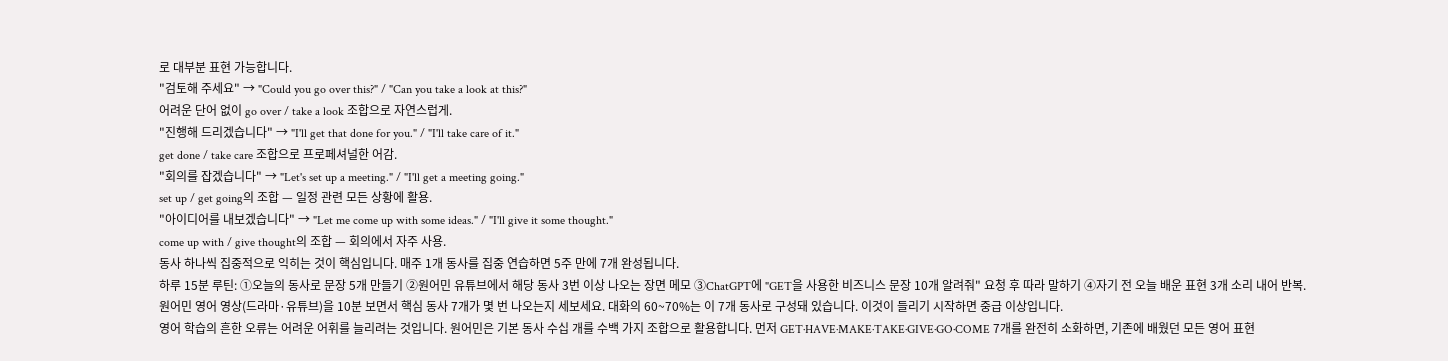로 대부분 표현 가능합니다.
"검토해 주세요" → "Could you go over this?" / "Can you take a look at this?"
어려운 단어 없이 go over / take a look 조합으로 자연스럽게.
"진행해 드리겠습니다" → "I'll get that done for you." / "I'll take care of it."
get done / take care 조합으로 프로페셔널한 어감.
"회의를 잡겠습니다" → "Let's set up a meeting." / "I'll get a meeting going."
set up / get going의 조합 — 일정 관련 모든 상황에 활용.
"아이디어를 내보겠습니다" → "Let me come up with some ideas." / "I'll give it some thought."
come up with / give thought의 조합 — 회의에서 자주 사용.
동사 하나씩 집중적으로 익히는 것이 핵심입니다. 매주 1개 동사를 집중 연습하면 5주 만에 7개 완성됩니다.
하루 15분 루틴: ①오늘의 동사로 문장 5개 만들기 ②원어민 유튜브에서 해당 동사 3번 이상 나오는 장면 메모 ③ChatGPT에 "GET을 사용한 비즈니스 문장 10개 알려줘" 요청 후 따라 말하기 ④자기 전 오늘 배운 표현 3개 소리 내어 반복.
원어민 영어 영상(드라마·유튜브)을 10분 보면서 핵심 동사 7개가 몇 번 나오는지 세보세요. 대화의 60~70%는 이 7개 동사로 구성돼 있습니다. 이것이 들리기 시작하면 중급 이상입니다.
영어 학습의 흔한 오류는 어려운 어휘를 늘리려는 것입니다. 원어민은 기본 동사 수십 개를 수백 가지 조합으로 활용합니다. 먼저 GET·HAVE·MAKE·TAKE·GIVE·GO·COME 7개를 완전히 소화하면, 기존에 배웠던 모든 영어 표현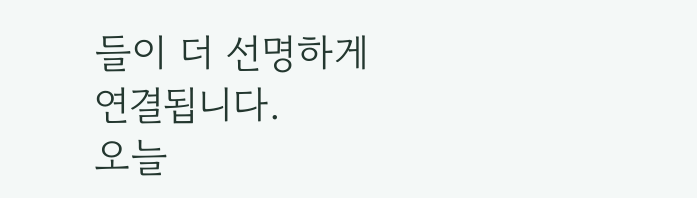들이 더 선명하게 연결됩니다.
오늘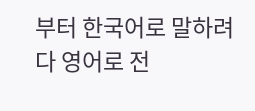부터 한국어로 말하려다 영어로 전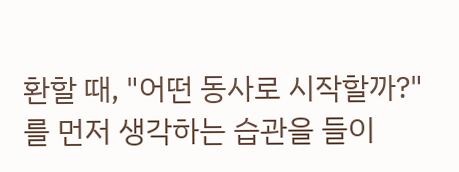환할 때, "어떤 동사로 시작할까?"를 먼저 생각하는 습관을 들이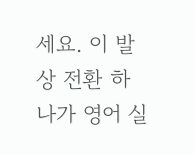세요. 이 발상 전환 하나가 영어 실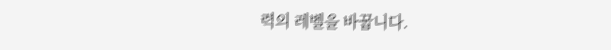력의 레벨을 바꿉니다.